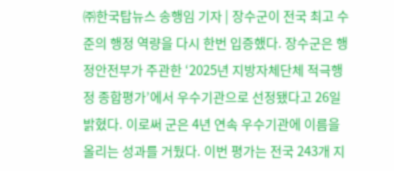㈜한국탑뉴스 송행임 기자 | 장수군이 전국 최고 수준의 행정 역량을 다시 한번 입증했다. 장수군은 행정안전부가 주관한 ‘2025년 지방자체단체 적극행정 종합평가’에서 우수기관으로 선정됐다고 26일 밝혔다. 이로써 군은 4년 연속 우수기관에 이름을 올리는 성과를 거뒀다. 이번 평가는 전국 243개 지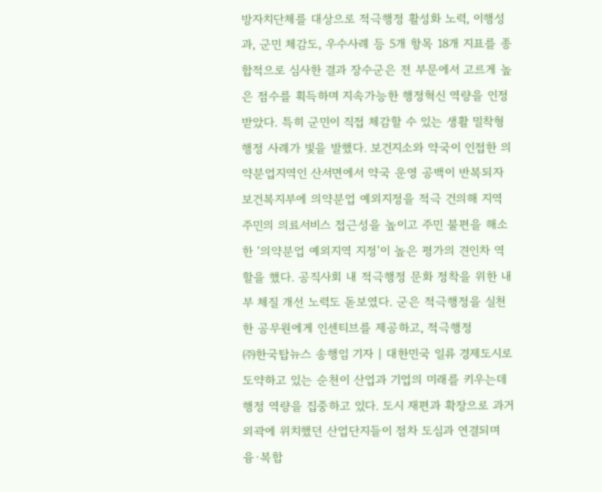방자치단체를 대상으로 적극행정 활성화 노력, 이행성과, 군민 체감도, 우수사례 등 5개 항목 18개 지표를 종합적으로 심사한 결과 장수군은 전 부문에서 고르게 높은 점수를 획득하며 지속가능한 행정혁신 역량을 인정 받았다. 특히 군민이 직접 체감할 수 있는 생활 밀착형 행정 사례가 빛을 발했다. 보건지소와 약국이 인접한 의약분업지역인 산서면에서 약국 운영 공백이 반복되자 보건복지부에 의약분업 예외지정을 적극 건의해 지역 주민의 의료서비스 접근성을 높이고 주민 불편을 해소한 ‘의약분업 예외지역 지정‘이 높은 평가의 견인차 역할을 했다. 공직사회 내 적극행정 문화 정착을 위한 내부 체질 개선 노력도 돋보였다. 군은 적극행정을 실천한 공무원에게 인센티브를 제공하고, 적극행정
㈜한국탑뉴스 송행임 기자 | 대한민국 일류 경제도시로 도약하고 있는 순천이 산업과 기업의 미래를 키우는데 행정 역량을 집중하고 있다. 도시 재편과 확장으로 과거 외곽에 위치했던 산업단지들이 점차 도심과 연결되며 융·복합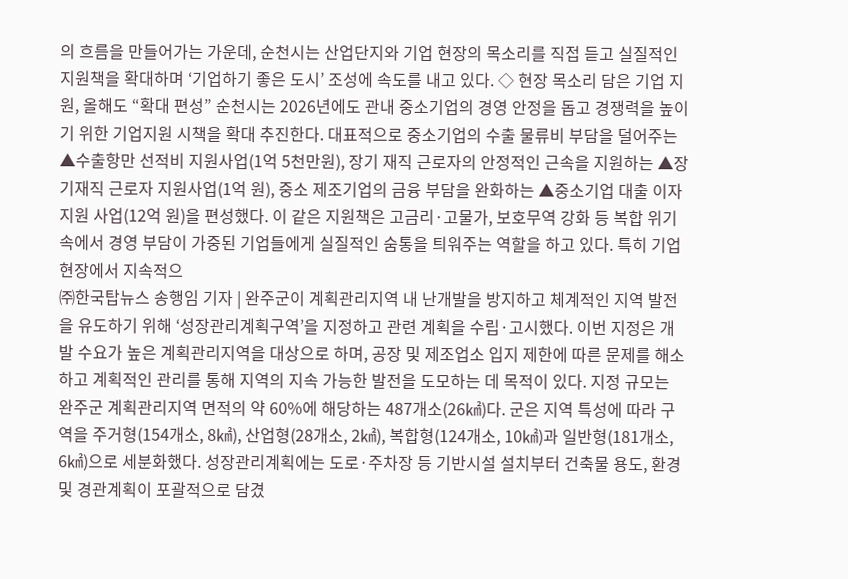의 흐름을 만들어가는 가운데, 순천시는 산업단지와 기업 현장의 목소리를 직접 듣고 실질적인 지원책을 확대하며 ‘기업하기 좋은 도시’ 조성에 속도를 내고 있다. ◇ 현장 목소리 담은 기업 지원, 올해도 “확대 편성” 순천시는 2026년에도 관내 중소기업의 경영 안정을 돕고 경쟁력을 높이기 위한 기업지원 시책을 확대 추진한다. 대표적으로 중소기업의 수출 물류비 부담을 덜어주는 ▲수출항만 선적비 지원사업(1억 5천만원), 장기 재직 근로자의 안정적인 근속을 지원하는 ▲장기재직 근로자 지원사업(1억 원), 중소 제조기업의 금융 부담을 완화하는 ▲중소기업 대출 이자지원 사업(12억 원)을 편성했다. 이 같은 지원책은 고금리·고물가, 보호무역 강화 등 복합 위기 속에서 경영 부담이 가중된 기업들에게 실질적인 숨통을 틔워주는 역할을 하고 있다. 특히 기업 현장에서 지속적으
㈜한국탑뉴스 송행임 기자 | 완주군이 계획관리지역 내 난개발을 방지하고 체계적인 지역 발전을 유도하기 위해 ‘성장관리계획구역’을 지정하고 관련 계획을 수립·고시했다. 이번 지정은 개발 수요가 높은 계획관리지역을 대상으로 하며, 공장 및 제조업소 입지 제한에 따른 문제를 해소하고 계획적인 관리를 통해 지역의 지속 가능한 발전을 도모하는 데 목적이 있다. 지정 규모는 완주군 계획관리지역 면적의 약 60%에 해당하는 487개소(26㎢)다. 군은 지역 특성에 따라 구역을 주거형(154개소, 8㎢), 산업형(28개소, 2㎢), 복합형(124개소, 10㎢)과 일반형(181개소, 6㎢)으로 세분화했다. 성장관리계획에는 도로·주차장 등 기반시설 설치부터 건축물 용도, 환경 및 경관계획이 포괄적으로 담겼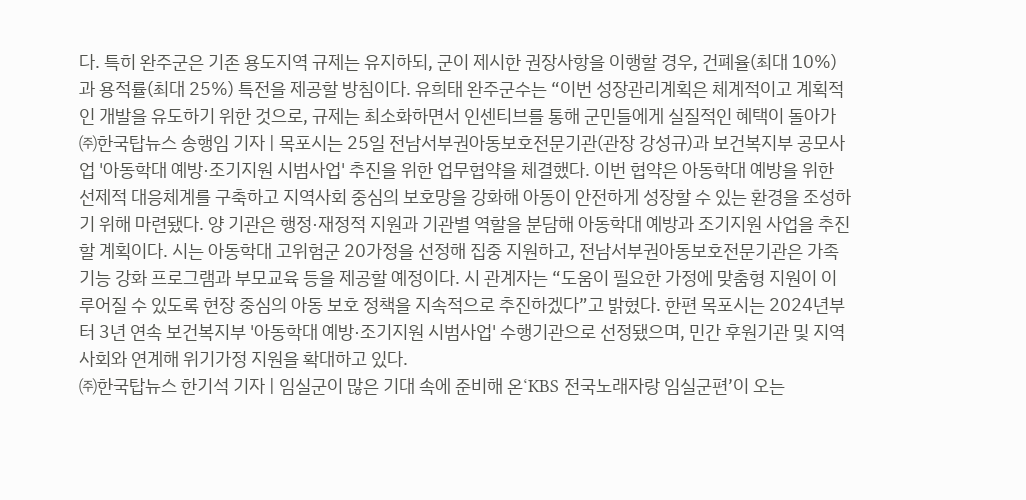다. 특히 완주군은 기존 용도지역 규제는 유지하되, 군이 제시한 권장사항을 이행할 경우, 건폐율(최대 10%)과 용적률(최대 25%) 특전을 제공할 방침이다. 유희태 완주군수는 “이번 성장관리계획은 체계적이고 계획적인 개발을 유도하기 위한 것으로, 규제는 최소화하면서 인센티브를 통해 군민들에게 실질적인 혜택이 돌아가
㈜한국탑뉴스 송행임 기자 | 목포시는 25일 전남서부권아동보호전문기관(관장 강성규)과 보건복지부 공모사업 '아동학대 예방·조기지원 시범사업' 추진을 위한 업무협약을 체결했다. 이번 협약은 아동학대 예방을 위한 선제적 대응체계를 구축하고 지역사회 중심의 보호망을 강화해 아동이 안전하게 성장할 수 있는 환경을 조성하기 위해 마련됐다. 양 기관은 행정·재정적 지원과 기관별 역할을 분담해 아동학대 예방과 조기지원 사업을 추진할 계획이다. 시는 아동학대 고위험군 20가정을 선정해 집중 지원하고, 전남서부권아동보호전문기관은 가족기능 강화 프로그램과 부모교육 등을 제공할 예정이다. 시 관계자는 “도움이 필요한 가정에 맞춤형 지원이 이루어질 수 있도록 현장 중심의 아동 보호 정책을 지속적으로 추진하겠다”고 밝혔다. 한편 목포시는 2024년부터 3년 연속 보건복지부 '아동학대 예방·조기지원 시범사업' 수행기관으로 선정됐으며, 민간 후원기관 및 지역사회와 연계해 위기가정 지원을 확대하고 있다.
㈜한국탑뉴스 한기석 기자 | 임실군이 많은 기대 속에 준비해 온‘KBS 전국노래자랑 임실군편’이 오는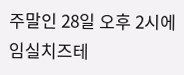주말인 28일 오후 2시에 임실치즈테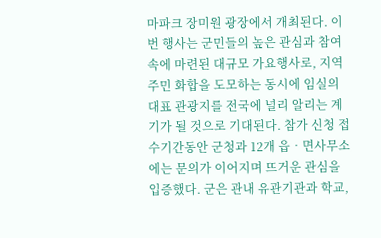마파크 장미원 광장에서 개최된다. 이번 행사는 군민들의 높은 관심과 참여속에 마련된 대규모 가요행사로, 지역 주민 화합을 도모하는 동시에 임실의 대표 관광지를 전국에 널리 알리는 계기가 될 것으로 기대된다. 참가 신청 접수기간동안 군청과 12개 읍‧면사무소에는 문의가 이어지며 뜨거운 관심을 입증했다. 군은 관내 유관기관과 학교,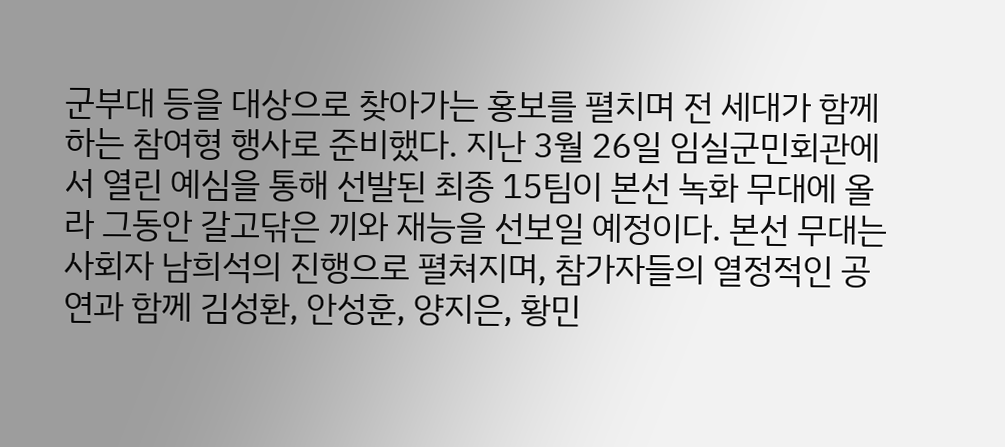군부대 등을 대상으로 찾아가는 홍보를 펼치며 전 세대가 함께하는 참여형 행사로 준비했다. 지난 3월 26일 임실군민회관에서 열린 예심을 통해 선발된 최종 15팀이 본선 녹화 무대에 올라 그동안 갈고닦은 끼와 재능을 선보일 예정이다. 본선 무대는 사회자 남희석의 진행으로 펼쳐지며, 참가자들의 열정적인 공연과 함께 김성환, 안성훈, 양지은, 황민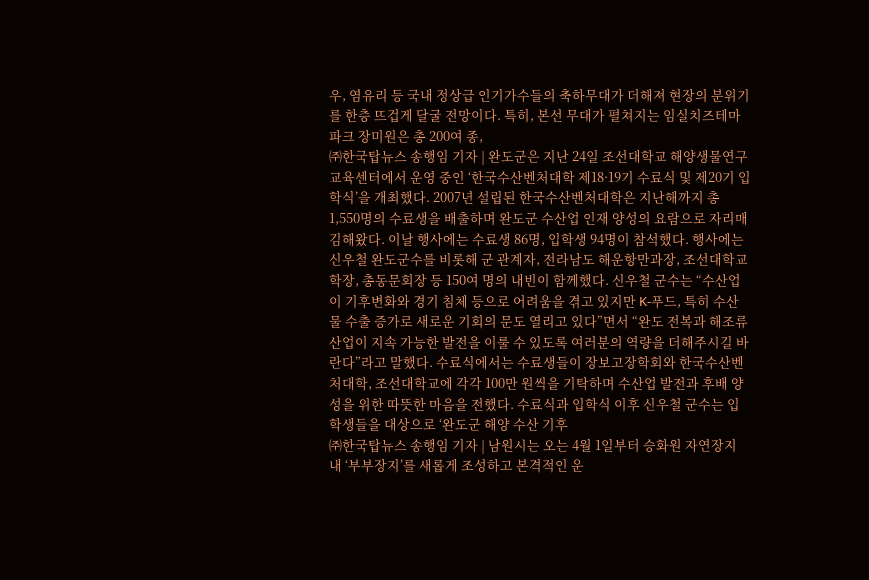우, 염유리 등 국내 정상급 인기가수들의 축하무대가 더해져 현장의 분위기를 한층 뜨겁게 달굴 전망이다. 특히, 본선 무대가 펼쳐지는 임실치즈테마파크 장미원은 총 200여 종,
㈜한국탑뉴스 송행임 기자 | 완도군은 지난 24일 조선대학교 해양생물연구교육센터에서 운영 중인 ‘한국수산벤처대학 제18·19기 수료식 및 제20기 입학식’을 개최했다. 2007년 설립된 한국수산벤처대학은 지난해까지 총 1,550명의 수료생을 배출하며 완도군 수산업 인재 양성의 요람으로 자리매김해왔다. 이날 행사에는 수료생 86명, 입학생 94명이 참석했다. 행사에는 신우철 완도군수를 비롯해 군 관계자, 전라남도 해운항만과장, 조선대학교 학장, 총동문회장 등 150여 명의 내빈이 함께했다. 신우철 군수는 “수산업이 기후변화와 경기 침체 등으로 어려움을 겪고 있지만 K-푸드, 특히 수산물 수출 증가로 새로운 기회의 문도 열리고 있다”면서 “완도 전복과 해조류 산업이 지속 가능한 발전을 이룰 수 있도록 여러분의 역량을 더해주시길 바란다”라고 말했다. 수료식에서는 수료생들이 장보고장학회와 한국수산벤처대학, 조선대학교에 각각 100만 원씩을 기탁하며 수산업 발전과 후배 양성을 위한 따뜻한 마음을 전했다. 수료식과 입학식 이후 신우철 군수는 입학생들을 대상으로 ‘완도군 해양 수산 기후
㈜한국탑뉴스 송행임 기자 | 남원시는 오는 4월 1일부터 승화원 자연장지 내 ‘부부장지’를 새롭게 조성하고 본격적인 운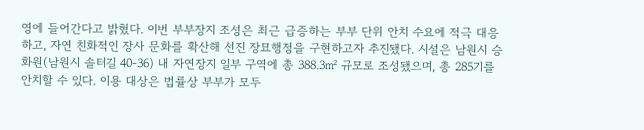영에 들어간다고 밝혔다. 이번 부부장지 조성은 최근 급증하는 부부 단위 안치 수요에 적극 대응하고, 자연 친화적인 장사 문화를 확산해 선진 장묘행정을 구현하고자 추진됐다. 시설은 남원시 승화원(남원시 솔터길 40-36) 내 자연장지 일부 구역에 총 388.3㎡ 규모로 조성됐으며, 총 285기를 안치할 수 있다. 이용 대상은 법률상 부부가 모두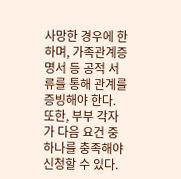사망한 경우에 한하며, 가족관계증명서 등 공적 서류를 통해 관계를 증빙해야 한다. 또한, 부부 각자가 다음 요건 중 하나를 충족해야 신청할 수 있다.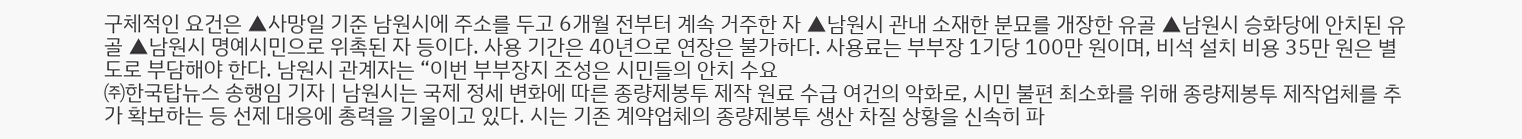구체적인 요건은 ▲사망일 기준 남원시에 주소를 두고 6개월 전부터 계속 거주한 자 ▲남원시 관내 소재한 분묘를 개장한 유골 ▲남원시 승화당에 안치된 유골 ▲남원시 명예시민으로 위촉된 자 등이다. 사용 기간은 40년으로 연장은 불가하다. 사용료는 부부장 1기당 100만 원이며, 비석 설치 비용 35만 원은 별도로 부담해야 한다. 남원시 관계자는 “이번 부부장지 조성은 시민들의 안치 수요
㈜한국탑뉴스 송행임 기자 | 남원시는 국제 정세 변화에 따른 종량제봉투 제작 원료 수급 여건의 악화로, 시민 불편 최소화를 위해 종량제봉투 제작업체를 추가 확보하는 등 선제 대응에 총력을 기울이고 있다. 시는 기존 계약업체의 종량제봉투 생산 차질 상황을 신속히 파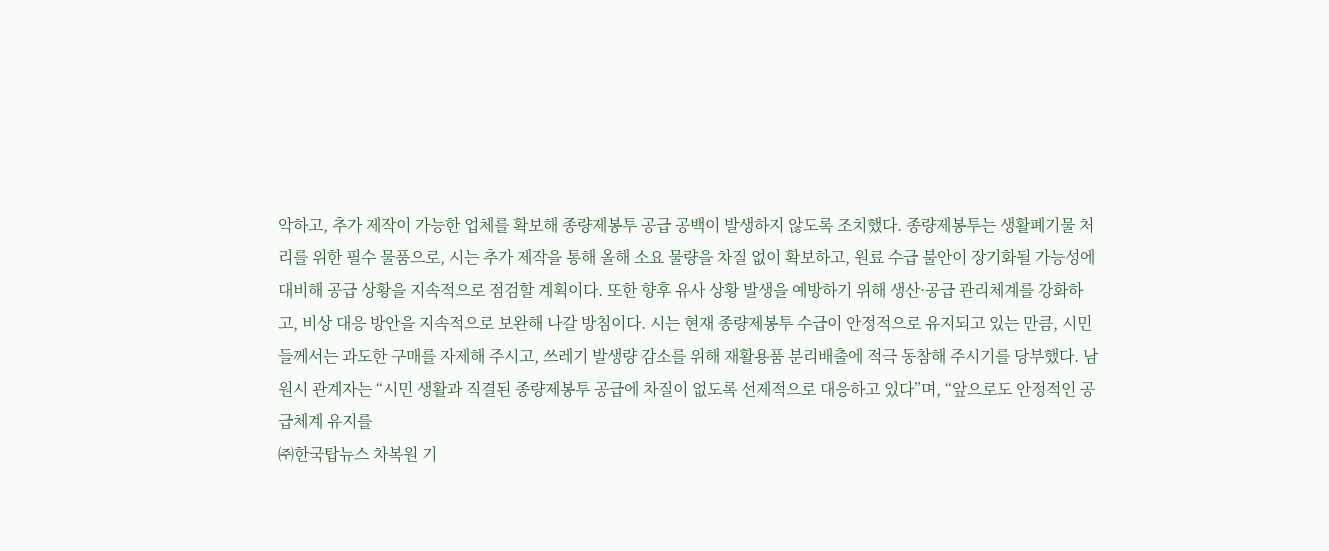악하고, 추가 제작이 가능한 업체를 확보해 종량제봉투 공급 공백이 발생하지 않도록 조치했다. 종량제봉투는 생활폐기물 처리를 위한 필수 물품으로, 시는 추가 제작을 통해 올해 소요 물량을 차질 없이 확보하고, 원료 수급 불안이 장기화될 가능성에 대비해 공급 상황을 지속적으로 점검할 계획이다. 또한 향후 유사 상황 발생을 예방하기 위해 생산·공급 관리체계를 강화하고, 비상 대응 방안을 지속적으로 보완해 나갈 방침이다. 시는 현재 종량제봉투 수급이 안정적으로 유지되고 있는 만큼, 시민들께서는 과도한 구매를 자제해 주시고, 쓰레기 발생량 감소를 위해 재활용품 분리배출에 적극 동참해 주시기를 당부했다. 남원시 관계자는 “시민 생활과 직결된 종량제봉투 공급에 차질이 없도록 선제적으로 대응하고 있다”며, “앞으로도 안정적인 공급체계 유지를
㈜한국탑뉴스 차복원 기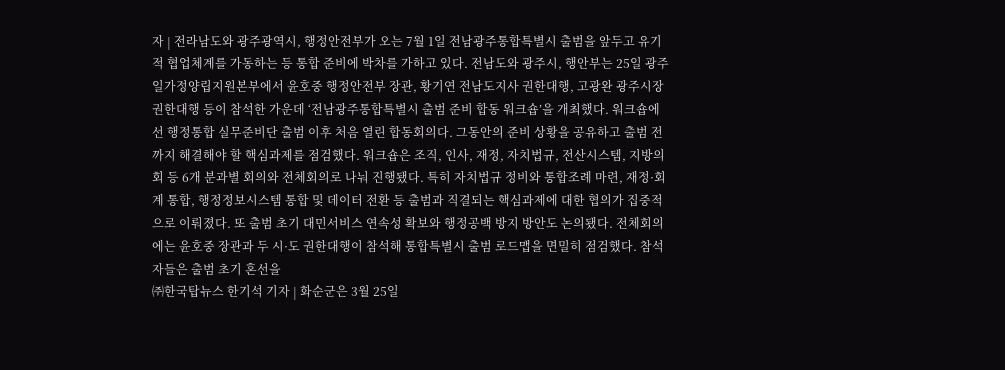자 | 전라남도와 광주광역시, 행정안전부가 오는 7월 1일 전남광주통합특별시 출범을 앞두고 유기적 협업체계를 가동하는 등 통합 준비에 박차를 가하고 있다. 전남도와 광주시, 행안부는 25일 광주일가정양립지원본부에서 윤호중 행정안전부 장관, 황기연 전남도지사 권한대행, 고광완 광주시장 권한대행 등이 참석한 가운데 ‘전남광주통합특별시 출범 준비 합동 워크숍’을 개최했다. 워크숍에선 행정통합 실무준비단 출범 이후 처음 열린 합동회의다. 그동안의 준비 상황을 공유하고 출범 전까지 해결해야 할 핵심과제를 점검했다. 워크숍은 조직, 인사, 재정, 자치법규, 전산시스템, 지방의회 등 6개 분과별 회의와 전체회의로 나눠 진행됐다. 특히 자치법규 정비와 통합조례 마련, 재정·회계 통합, 행정정보시스템 통합 및 데이터 전환 등 출범과 직결되는 핵심과제에 대한 협의가 집중적으로 이뤄졌다. 또 출범 초기 대민서비스 연속성 확보와 행정공백 방지 방안도 논의됐다. 전체회의에는 윤호중 장관과 두 시·도 권한대행이 참석해 통합특별시 출범 로드맵을 면밀히 점검했다. 참석자들은 출범 초기 혼선을
㈜한국탑뉴스 한기석 기자 | 화순군은 3월 25일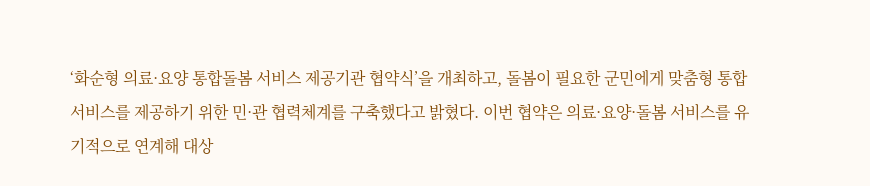‘화순형 의료·요양 통합돌봄 서비스 제공기관 협약식’을 개최하고, 돌봄이 필요한 군민에게 맞춤형 통합서비스를 제공하기 위한 민·관 협력체계를 구축했다고 밝혔다. 이번 협약은 의료·요양·돌봄 서비스를 유기적으로 연계해 대상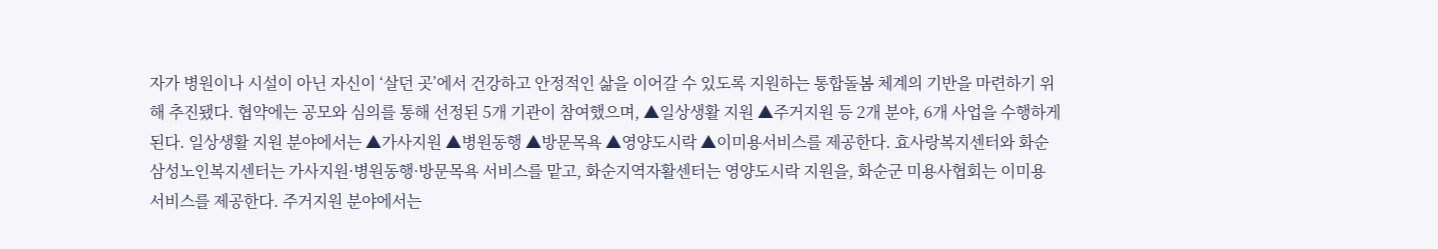자가 병원이나 시설이 아닌 자신이 ‘살던 곳’에서 건강하고 안정적인 삶을 이어갈 수 있도록 지원하는 통합돌봄 체계의 기반을 마련하기 위해 추진됐다. 협약에는 공모와 심의를 통해 선정된 5개 기관이 참여했으며, ▲일상생활 지원 ▲주거지원 등 2개 분야, 6개 사업을 수행하게 된다. 일상생활 지원 분야에서는 ▲가사지원 ▲병원동행 ▲방문목욕 ▲영양도시락 ▲이미용서비스를 제공한다. 효사랑복지센터와 화순삼성노인복지센터는 가사지원·병원동행·방문목욕 서비스를 맡고, 화순지역자활센터는 영양도시락 지원을, 화순군 미용사협회는 이미용 서비스를 제공한다. 주거지원 분야에서는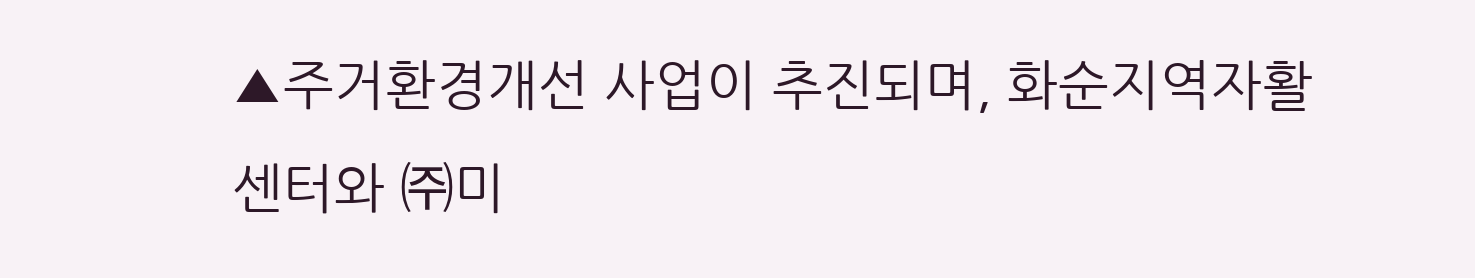▲주거환경개선 사업이 추진되며, 화순지역자활센터와 ㈜미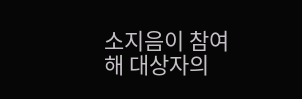소지음이 참여해 대상자의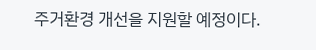주거환경 개선을 지원할 예정이다.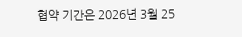협약 기간은 2026년 3월 25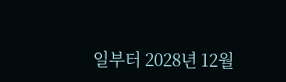일부터 2028년 12월